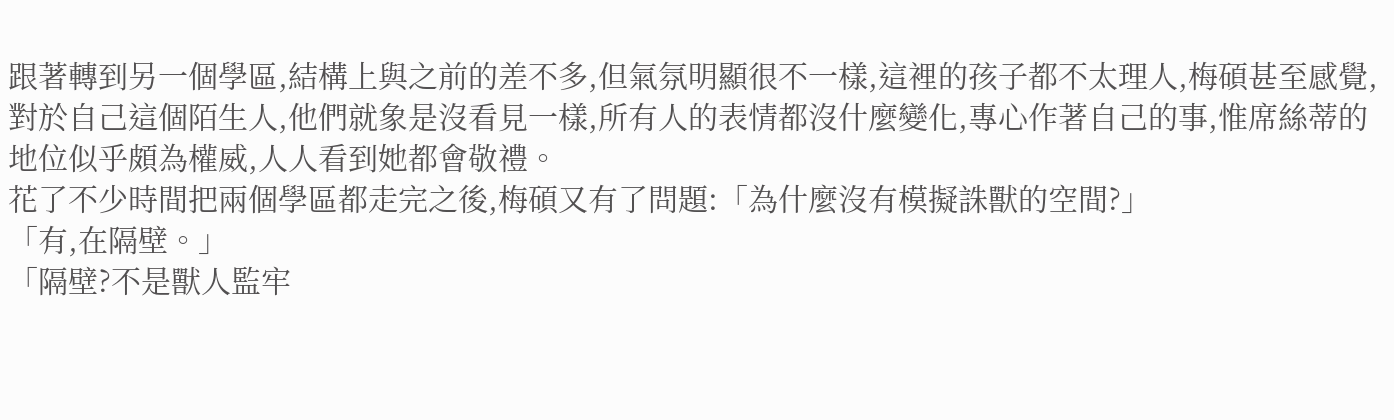跟著轉到另一個學區,結構上與之前的差不多,但氣氛明顯很不一樣,這裡的孩子都不太理人,梅碩甚至感覺,對於自己這個陌生人,他們就象是沒看見一樣,所有人的表情都沒什麼變化,專心作著自己的事,惟席絲蒂的地位似乎頗為權威,人人看到她都會敬禮。
花了不少時間把兩個學區都走完之後,梅碩又有了問題:「為什麼沒有模擬誅獸的空間?」
「有,在隔壁。」
「隔壁?不是獸人監牢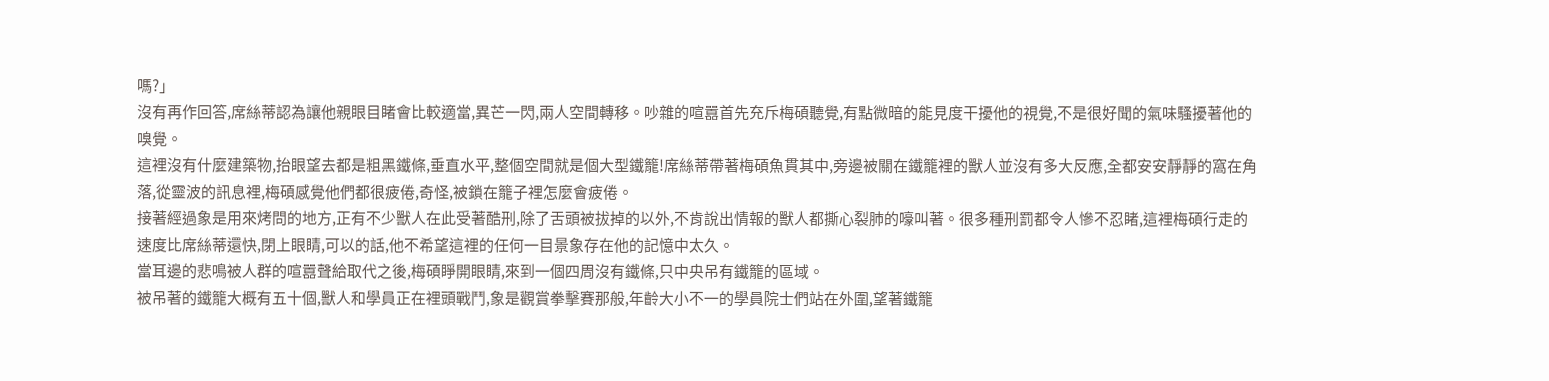嗎?」
沒有再作回答,席絲蒂認為讓他親眼目睹會比較適當,異芒一閃,兩人空間轉移。吵雜的喧囂首先充斥梅碩聽覺,有點微暗的能見度干擾他的視覺,不是很好聞的氣味騷擾著他的嗅覺。
這裡沒有什麼建築物,抬眼望去都是粗黑鐵條,垂直水平,整個空間就是個大型鐵籠!席絲蒂帶著梅碩魚貫其中,旁邊被關在鐵籠裡的獸人並沒有多大反應,全都安安靜靜的窩在角落,從靈波的訊息裡,梅碩感覺他們都很疲倦,奇怪,被鎖在籠子裡怎麼會疲倦。
接著經過象是用來烤問的地方,正有不少獸人在此受著酷刑,除了舌頭被拔掉的以外,不肯說出情報的獸人都撕心裂肺的嚎叫著。很多種刑罰都令人慘不忍睹,這裡梅碩行走的速度比席絲蒂還快,閉上眼睛,可以的話,他不希望這裡的任何一目景象存在他的記憶中太久。
當耳邊的悲鳴被人群的喧囂聲給取代之後,梅碩睜開眼睛,來到一個四周沒有鐵條,只中央吊有鐵籠的區域。
被吊著的鐵籠大概有五十個,獸人和學員正在裡頭戰鬥,象是觀賞拳擊賽那般,年齡大小不一的學員院士們站在外圍,望著鐵籠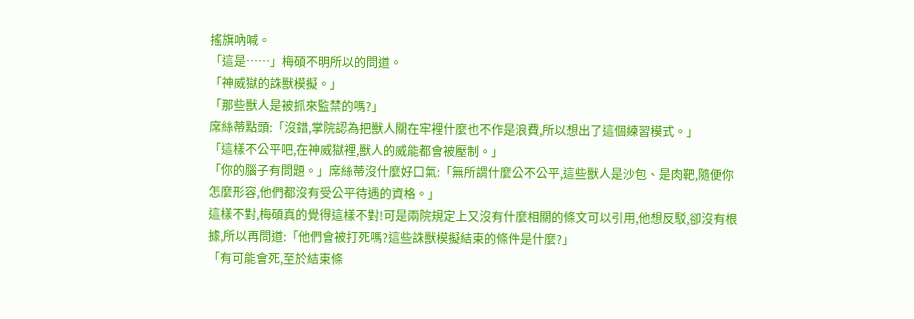搖旗吶喊。
「這是……」梅碩不明所以的問道。
「神威獄的誅獸模擬。」
「那些獸人是被抓來監禁的嗎?」
席絲蒂點頭:「沒錯,掌院認為把獸人關在牢裡什麼也不作是浪費,所以想出了這個練習模式。」
「這樣不公平吧,在神威獄裡,獸人的威能都會被壓制。」
「你的腦子有問題。」席絲蒂沒什麼好口氣:「無所謂什麼公不公平,這些獸人是沙包、是肉靶,隨便你怎麼形容,他們都沒有受公平待遇的資格。」
這樣不對,梅碩真的覺得這樣不對!可是兩院規定上又沒有什麼相關的條文可以引用,他想反駁,卻沒有根據,所以再問道:「他們會被打死嗎?這些誅獸模擬結束的條件是什麼?」
「有可能會死,至於結束條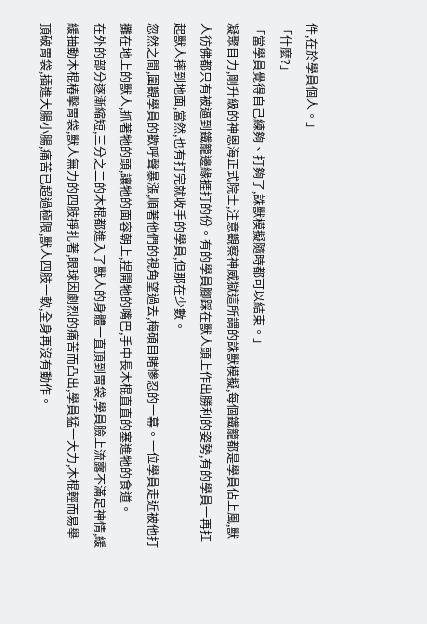件,在於學員個人。」
「什麼?」
「當學員覺得自己練夠、打夠了,誅獸模擬隨時都可以結束。」
凝聚目力,剛升級的神恩海正式院士,注意觀察神威獄這所謂的誅獸模擬,每個鐵籠都是學員佔上風,獸人彷佛都只有被逼到鐵籠邊緣捱打的份。有的學員腳踩在獸人頭上作出勝利的姿勢,有的學員一再扛起獸人摔到地面,當然,也有打完就收手的學員,但那在少數。
忽然之間,圍觀學員的歡呼聲暴漲,順著他們的視角望過去,梅碩目睹慘忍的一幕。一位學員走近被他打攤在地上的獸人,抓著牠的頭,讓牠的面容朝上,捏開牠的嘴巴,手中長木棍直直的塞進牠的食道。
在外的部分逐漸縮短,三分之二的木棍都進入了獸人的身體一直頂到胃袋,學員臉上流露不滿足神情,緩緩抽動木棍樁擊胃袋,獸人無力的四肢掙扎著,眼球因劇烈的痛苦而凸出,學員猛一大力,木棍輕而易舉頂破胃袋,插進大腸小腸,痛苦已超過極限,獸人四肢一軟,全身再沒有動作。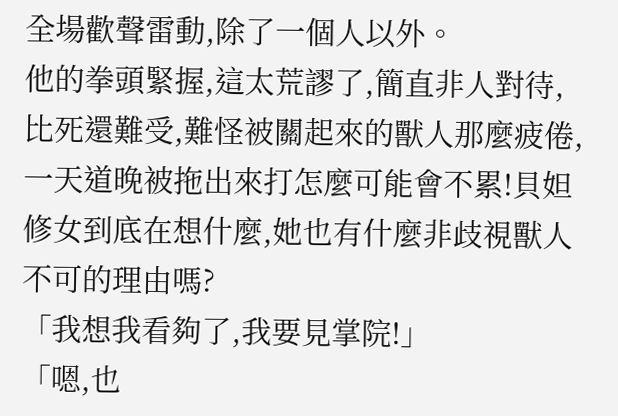全場歡聲雷動,除了一個人以外。
他的拳頭緊握,這太荒謬了,簡直非人對待,比死還難受,難怪被關起來的獸人那麼疲倦,一天道晚被拖出來打怎麼可能會不累!貝妲修女到底在想什麼,她也有什麼非歧視獸人不可的理由嗎?
「我想我看夠了,我要見掌院!」
「嗯,也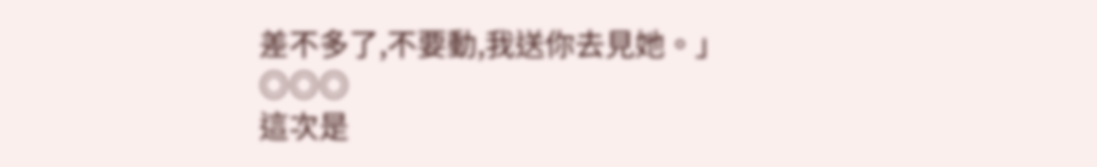差不多了,不要動,我送你去見她。」
◎◎◎
這次是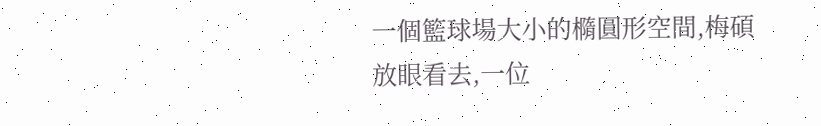一個籃球場大小的橢圓形空間,梅碩放眼看去,一位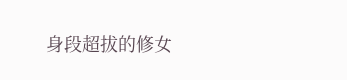身段超拔的修女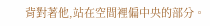背對著他,站在空間裡偏中央的部分。